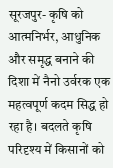सूरजपुर- कृषि को आत्मनिर्भर, आधुनिक और समृद्ध बनाने की दिशा में नैनो उर्वरक एक महत्वपूर्ण कदम सिद्ध हो रहा है। बदलते कृषि परिदृश्य में किसानों को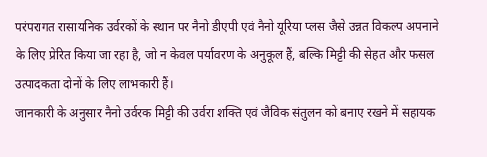परंपरागत रासायनिक उर्वरकों के स्थान पर नैनो डीएपी एवं नैनो यूरिया प्लस जैसे उन्नत विकल्प अपनाने के लिए प्रेरित किया जा रहा है, जो न केवल पर्यावरण के अनुकूल हैं, बल्कि मिट्टी की सेहत और फसल उत्पादकता दोनों के लिए लाभकारी हैं।
जानकारी के अनुसार नैनो उर्वरक मिट्टी की उर्वरा शक्ति एवं जैविक संतुलन को बनाए रखने में सहायक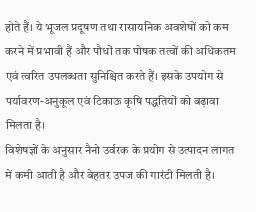होते हैं। ये भूजल प्रदूषण तथा रासायनिक अवशेषों को कम करने में प्रभावी हैं और पौधों तक पोषक तत्वों की अधिकतम एवं त्वरित उपलब्धता सुनिश्चित करते हैं। इसके उपयोग से पर्यावरण-अनुकूल एवं टिकाऊ कृषि पद्धतियों को बढ़ावा मिलता है।
विशेषज्ञों के अनुसार नैनो उर्वरक के प्रयोग से उत्पादन लागत में कमी आती है और बेहतर उपज की गारंटी मिलती है।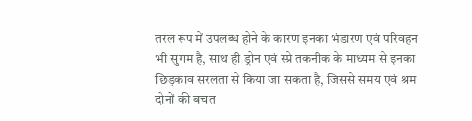तरल रूप में उपलब्ध होने के कारण इनका भंडारण एवं परिवहन भी सुगम है, साथ ही ड्रोन एवं स्प्रे तकनीक के माध्यम से इनका छिड़काव सरलता से किया जा सकता है, जिससे समय एवं श्रम दोनों की बचत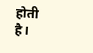होती है।